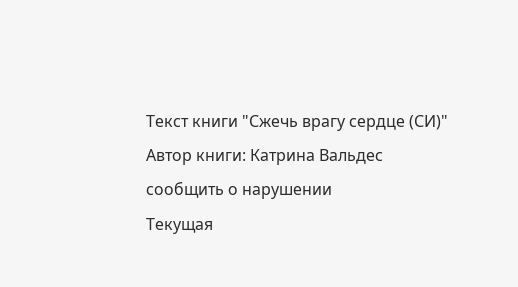Текст книги "Сжечь врагу сердце (СИ)"
Автор книги: Катрина Вальдес
сообщить о нарушении
Текущая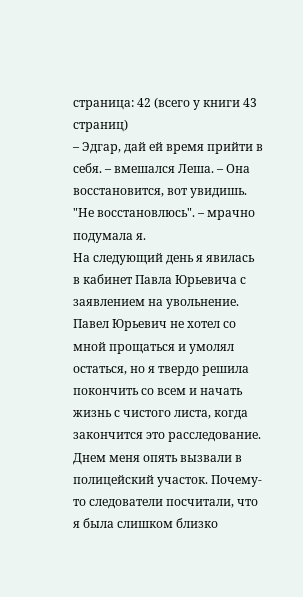страница: 42 (всего у книги 43 страниц)
– Эдгар, дай ей время прийти в себя. – вмешался Леша. – Она восстановится, вот увидишь.
"Не восстановлюсь". – мрачно подумала я.
На следующий день я явилась в кабинет Павла Юрьевича с заявлением на увольнение. Павел Юрьевич не хотел со мной прощаться и умолял остаться, но я твердо решила покончить со всем и начать жизнь с чистого листа, когда закончится это расследование.
Днем меня опять вызвали в полицейский участок. Почему-то следователи посчитали, что я была слишком близко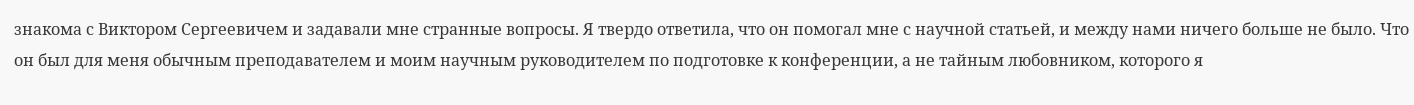знакома с Виктором Сергеевичем и задавали мне странные вопросы. Я твердо ответила, что он помогал мне с научной статьей, и между нами ничего больше не было. Что он был для меня обычным преподавателем и моим научным руководителем по подготовке к конференции, а не тайным любовником, которого я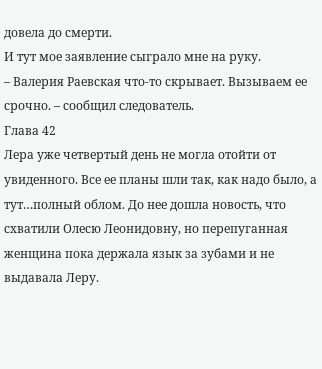довела до смерти.
И тут мое заявление сыграло мне на руку.
– Валерия Раевская что-то скрывает. Вызываем ее срочно. – сообщил следователь.
Глава 42
Лера уже четвертый день не могла отойти от увиденного. Все ее планы шли так, как надо было, а тут…полный облом. До нее дошла новость, что схватили Олесю Леонидовну, но перепуганная женщина пока держала язык за зубами и не выдавала Леру.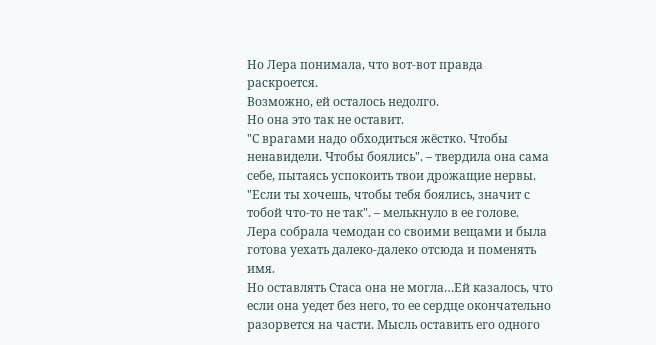Но Лера понимала, что вот-вот правда раскроется.
Возможно, ей осталось недолго.
Но она это так не оставит.
"С врагами надо обходиться жёстко. Чтобы ненавидели. Чтобы боялись". – твердила она сама себе, пытаясь успокоить твои дрожащие нервы.
"Если ты хочешь, чтобы тебя боялись, значит с тобой что-то не так". – мелькнуло в ее голове.
Лера собрала чемодан со своими вещами и была готова уехать далеко-далеко отсюда и поменять имя.
Но оставлять Стаса она не могла…Ей казалось, что если она уедет без него, то ее сердце окончательно разорвется на части. Мысль оставить его одного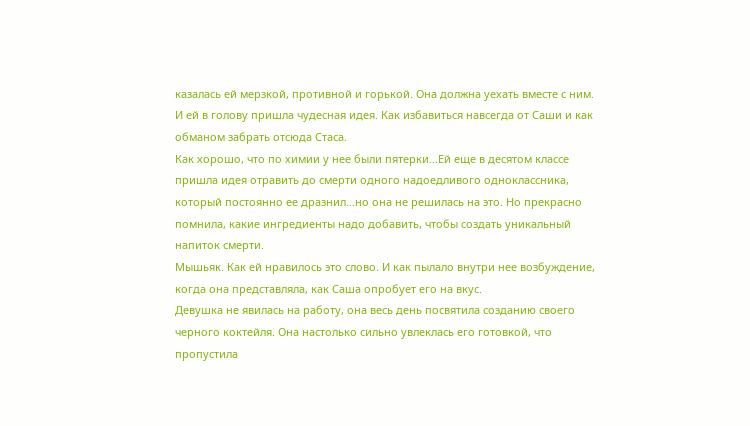казалась ей мерзкой, противной и горькой. Она должна уехать вместе с ним.
И ей в голову пришла чудесная идея. Как избавиться навсегда от Саши и как обманом забрать отсюда Стаса.
Как хорошо, что по химии у нее были пятерки…Ей еще в десятом классе пришла идея отравить до смерти одного надоедливого одноклассника, который постоянно ее дразнил…но она не решилась на это. Но прекрасно помнила, какие ингредиенты надо добавить, чтобы создать уникальный напиток смерти.
Мышьяк. Как ей нравилось это слово. И как пылало внутри нее возбуждение, когда она представляла, как Саша опробует его на вкус.
Девушка не явилась на работу, она весь день посвятила созданию своего черного коктейля. Она настолько сильно увлеклась его готовкой, что пропустила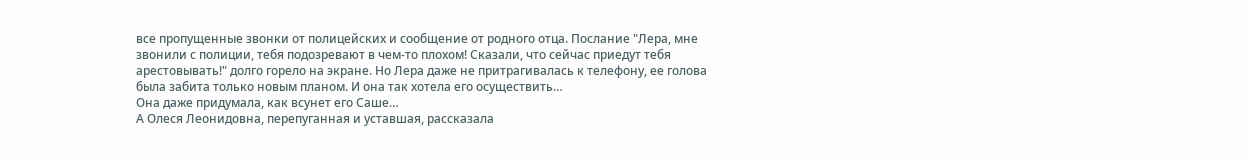все пропущенные звонки от полицейских и сообщение от родного отца. Послание "Лера, мне звонили с полиции, тебя подозревают в чем-то плохом! Сказали, что сейчас приедут тебя арестовывать!" долго горело на экране. Но Лера даже не притрагивалась к телефону, ее голова была забита только новым планом. И она так хотела его осуществить…
Она даже придумала, как всунет его Саше…
А Олеся Леонидовна, перепуганная и уставшая, рассказала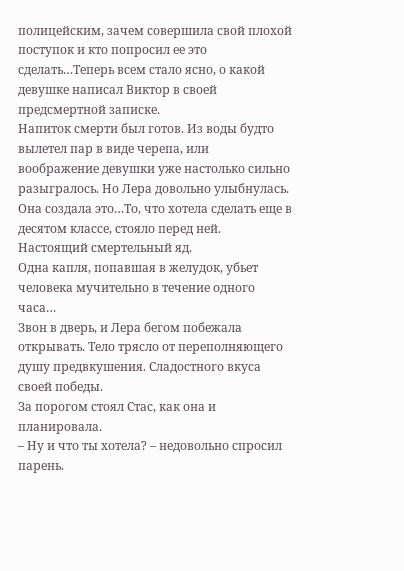полицейским, зачем совершила свой плохой поступок и кто попросил ее это сделать…Теперь всем стало ясно, о какой девушке написал Виктор в своей предсмертной записке.
Напиток смерти был готов. Из воды будто вылетел пар в виде черепа, или воображение девушки уже настолько сильно разыгралось. Но Лера довольно улыбнулась. Она создала это…То, что хотела сделать еще в десятом классе, стояло перед ней.
Настоящий смертельный яд.
Одна капля, попавшая в желудок, убьет человека мучительно в течение одного часа…
Звон в дверь, и Лера бегом побежала открывать. Тело трясло от переполняющего душу предвкушения. Сладостного вкуса своей победы.
За порогом стоял Стас, как она и планировала.
– Ну и что ты хотела? – недовольно спросил парень.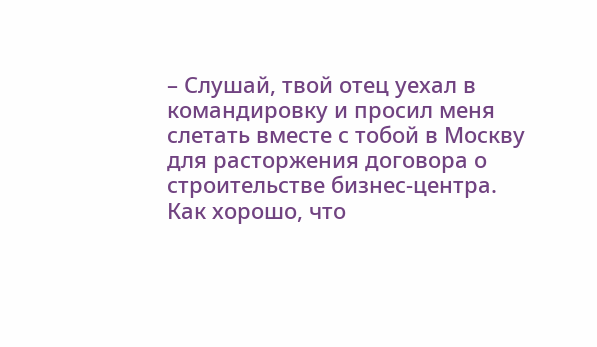– Слушай, твой отец уехал в командировку и просил меня слетать вместе с тобой в Москву для расторжения договора о строительстве бизнес-центра.
Как хорошо, что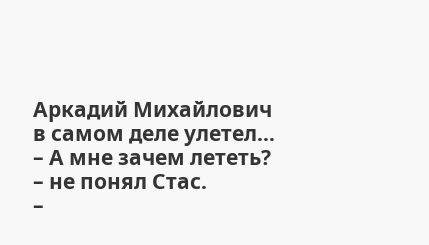Аркадий Михайлович в самом деле улетел…
– А мне зачем лететь? – не понял Стас.
–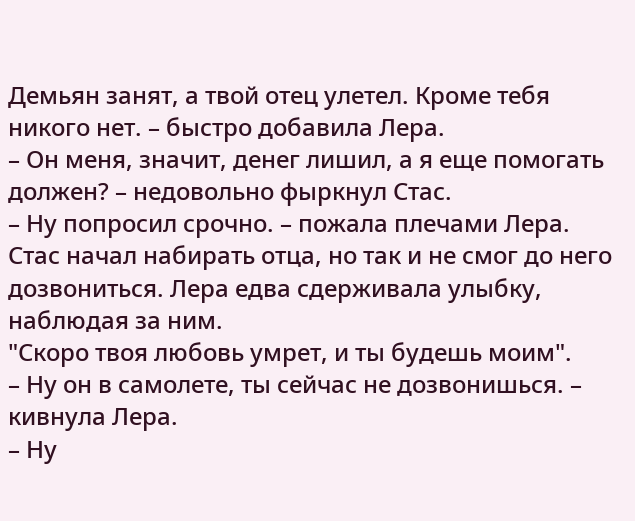Демьян занят, а твой отец улетел. Кроме тебя никого нет. – быстро добавила Лера.
– Он меня, значит, денег лишил, а я еще помогать должен? – недовольно фыркнул Стас.
– Ну попросил срочно. – пожала плечами Лера.
Стас начал набирать отца, но так и не смог до него дозвониться. Лера едва сдерживала улыбку, наблюдая за ним.
"Скоро твоя любовь умрет, и ты будешь моим".
– Ну он в самолете, ты сейчас не дозвонишься. – кивнула Лера.
– Ну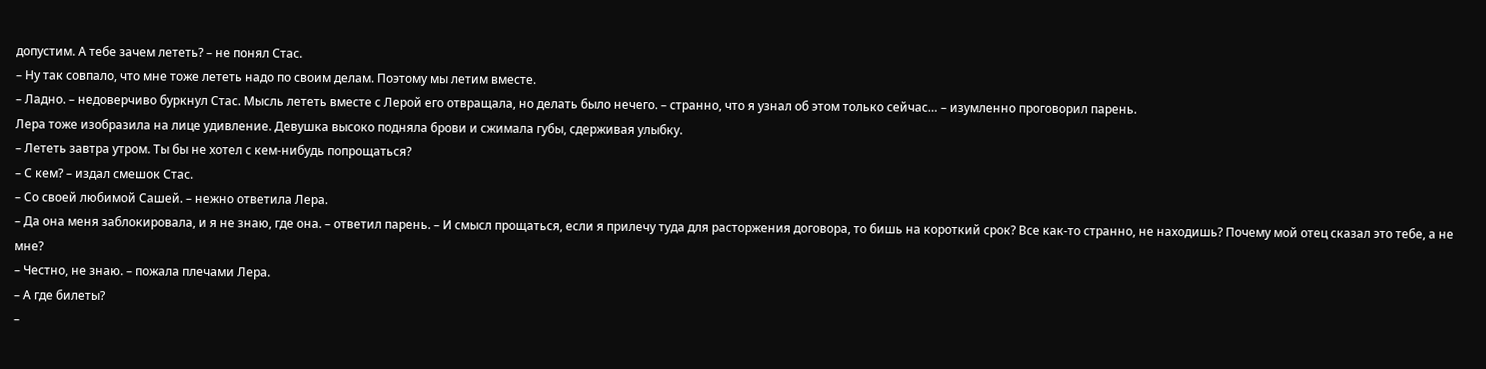допустим. А тебе зачем лететь? – не понял Стас.
– Ну так совпало, что мне тоже лететь надо по своим делам. Поэтому мы летим вместе.
– Ладно. – недоверчиво буркнул Стас. Мысль лететь вместе с Лерой его отвращала, но делать было нечего. – странно, что я узнал об этом только сейчас… – изумленно проговорил парень.
Лера тоже изобразила на лице удивление. Девушка высоко подняла брови и сжимала губы, сдерживая улыбку.
– Лететь завтра утром. Ты бы не хотел с кем-нибудь попрощаться?
– С кем? – издал смешок Стас.
– Со своей любимой Сашей. – нежно ответила Лера.
– Да она меня заблокировала, и я не знаю, где она. – ответил парень. – И смысл прощаться, если я прилечу туда для расторжения договора, то бишь на короткий срок? Все как-то странно, не находишь? Почему мой отец сказал это тебе, а не мне?
– Честно, не знаю. – пожала плечами Лера.
– А где билеты?
–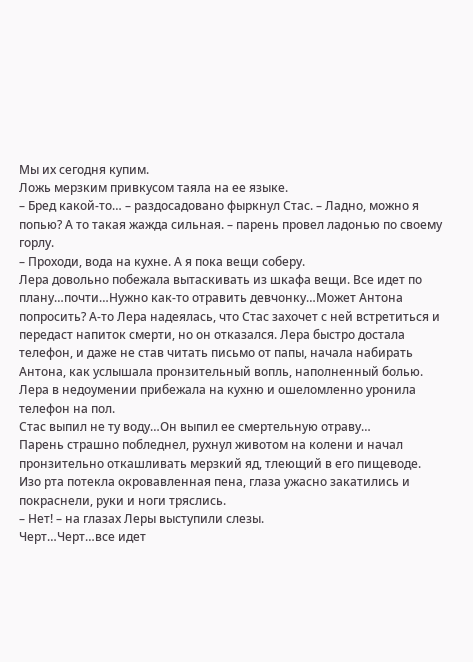Мы их сегодня купим.
Ложь мерзким привкусом таяла на ее языке.
– Бред какой-то… – раздосадовано фыркнул Стас. – Ладно, можно я попью? А то такая жажда сильная. – парень провел ладонью по своему горлу.
– Проходи, вода на кухне. А я пока вещи соберу.
Лера довольно побежала вытаскивать из шкафа вещи. Все идет по плану…почти…Нужно как-то отравить девчонку…Может Антона попросить? А-то Лера надеялась, что Стас захочет с ней встретиться и передаст напиток смерти, но он отказался. Лера быстро достала телефон, и даже не став читать письмо от папы, начала набирать Антона, как услышала пронзительный вопль, наполненный болью.
Лера в недоумении прибежала на кухню и ошеломленно уронила телефон на пол.
Стас выпил не ту воду…Он выпил ее смертельную отраву…
Парень страшно побледнел, рухнул животом на колени и начал пронзительно откашливать мерзкий яд, тлеющий в его пищеводе. Изо рта потекла окровавленная пена, глаза ужасно закатились и покраснели, руки и ноги тряслись.
– Нет! – на глазах Леры выступили слезы.
Черт…Черт…все идет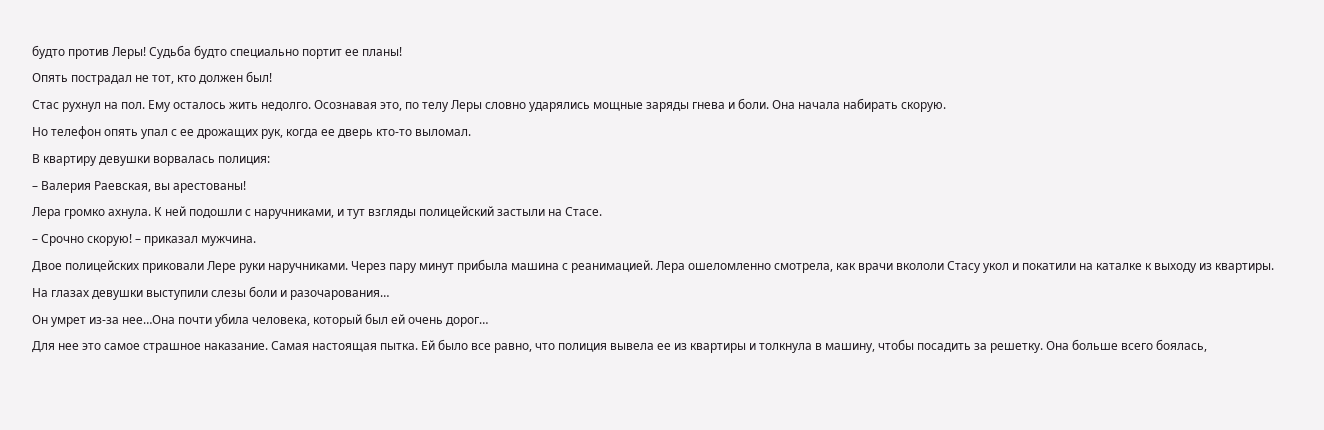будто против Леры! Судьба будто специально портит ее планы!
Опять пострадал не тот, кто должен был!
Стас рухнул на пол. Ему осталось жить недолго. Осознавая это, по телу Леры словно ударялись мощные заряды гнева и боли. Она начала набирать скорую.
Но телефон опять упал с ее дрожащих рук, когда ее дверь кто-то выломал.
В квартиру девушки ворвалась полиция:
– Валерия Раевская, вы арестованы!
Лера громко ахнула. К ней подошли с наручниками, и тут взгляды полицейский застыли на Стасе.
– Срочно скорую! – приказал мужчина.
Двое полицейских приковали Лере руки наручниками. Через пару минут прибыла машина с реанимацией. Лера ошеломленно смотрела, как врачи вкололи Стасу укол и покатили на каталке к выходу из квартиры. На глазах девушки выступили слезы боли и разочарования…
Он умрет из-за нее…Она почти убила человека, который был ей очень дорог…
Для нее это самое страшное наказание. Самая настоящая пытка. Ей было все равно, что полиция вывела ее из квартиры и толкнула в машину, чтобы посадить за решетку. Она больше всего боялась,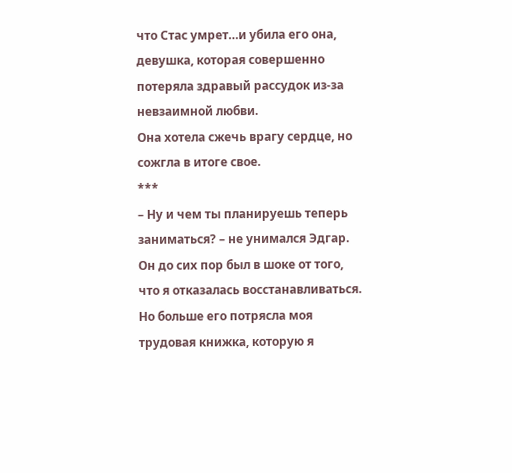что Стас умрет…и убила его она, девушка, которая совершенно потеряла здравый рассудок из-за невзаимной любви.
Она хотела сжечь врагу сердце, но сожгла в итоге свое.
***
– Ну и чем ты планируешь теперь заниматься? – не унимался Эдгар. Он до сих пор был в шоке от того, что я отказалась восстанавливаться. Но больше его потрясла моя трудовая книжка, которую я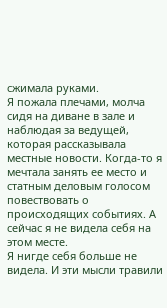сжимала руками.
Я пожала плечами, молча сидя на диване в зале и наблюдая за ведущей, которая рассказывала местные новости. Когда-то я мечтала занять ее место и статным деловым голосом повествовать о происходящих событиях. А сейчас я не видела себя на этом месте.
Я нигде себя больше не видела. И эти мысли травили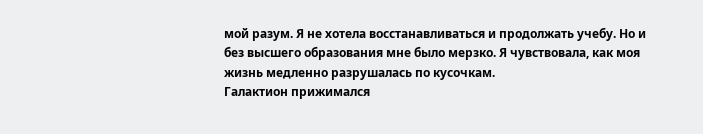мой разум. Я не хотела восстанавливаться и продолжать учебу. Но и без высшего образования мне было мерзко. Я чувствовала, как моя жизнь медленно разрушалась по кусочкам.
Галактион прижимался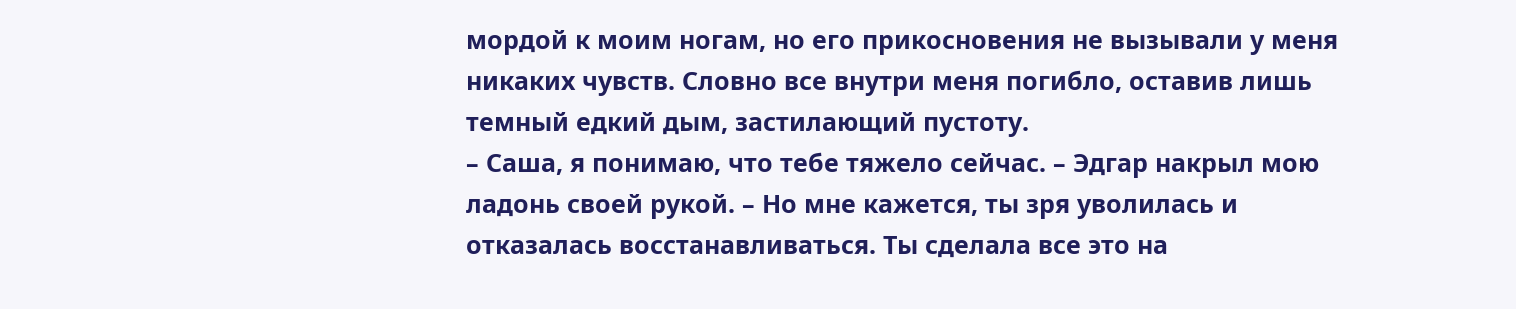мордой к моим ногам, но его прикосновения не вызывали у меня никаких чувств. Словно все внутри меня погибло, оставив лишь темный едкий дым, застилающий пустоту.
– Саша, я понимаю, что тебе тяжело сейчас. – Эдгар накрыл мою ладонь своей рукой. – Но мне кажется, ты зря уволилась и отказалась восстанавливаться. Ты сделала все это на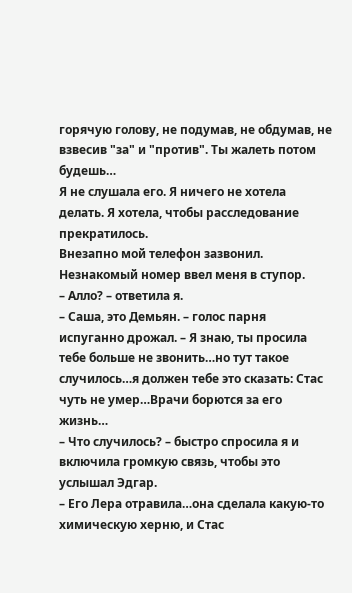горячую голову, не подумав, не обдумав, не взвесив "за" и "против". Ты жалеть потом будешь…
Я не слушала его. Я ничего не хотела делать. Я хотела, чтобы расследование прекратилось.
Внезапно мой телефон зазвонил. Незнакомый номер ввел меня в ступор.
– Алло? – ответила я.
– Саша, это Демьян. – голос парня испуганно дрожал. – Я знаю, ты просила тебе больше не звонить…но тут такое случилось…я должен тебе это сказать: Стас чуть не умер…Врачи борются за его жизнь…
– Что случилось? – быстро спросила я и включила громкую связь, чтобы это услышал Эдгар.
– Его Лера отравила…она сделала какую-то химическую херню, и Стас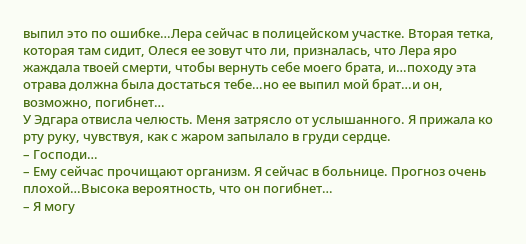выпил это по ошибке…Лера сейчас в полицейском участке. Вторая тетка, которая там сидит, Олеся ее зовут что ли, призналась, что Лера яро жаждала твоей смерти, чтобы вернуть себе моего брата, и…походу эта отрава должна была достаться тебе…но ее выпил мой брат…и он, возможно, погибнет…
У Эдгара отвисла челюсть. Меня затрясло от услышанного. Я прижала ко рту руку, чувствуя, как с жаром запылало в груди сердце.
– Господи…
– Ему сейчас прочищают организм. Я сейчас в больнице. Прогноз очень плохой…Высока вероятность, что он погибнет…
– Я могу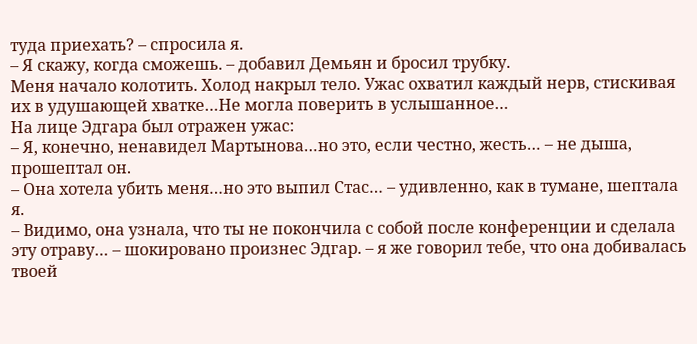туда приехать? – спросила я.
– Я скажу, когда сможешь. – добавил Демьян и бросил трубку.
Меня начало колотить. Холод накрыл тело. Ужас охватил каждый нерв, стискивая их в удушающей хватке…Не могла поверить в услышанное…
На лице Эдгара был отражен ужас:
– Я, конечно, ненавидел Мартынова…но это, если честно, жесть… – не дыша, прошептал он.
– Она хотела убить меня…но это выпил Стас… – удивленно, как в тумане, шептала я.
– Видимо, она узнала, что ты не покончила с собой после конференции и сделала эту отраву… – шокировано произнес Эдгар. – я же говорил тебе, что она добивалась твоей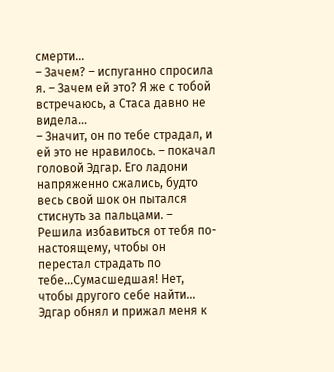смерти…
– Зачем? – испуганно спросила я. – Зачем ей это? Я же с тобой встречаюсь, а Стаса давно не видела…
– Значит, он по тебе страдал, и ей это не нравилось. – покачал головой Эдгар. Его ладони напряженно сжались, будто весь свой шок он пытался стиснуть за пальцами. – Решила избавиться от тебя по-настоящему, чтобы он перестал страдать по тебе…Сумасшедшая! Нет, чтобы другого себе найти…
Эдгар обнял и прижал меня к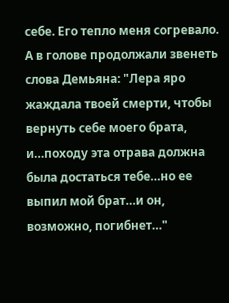себе. Его тепло меня согревало. А в голове продолжали звенеть слова Демьяна: "Лера яро жаждала твоей смерти, чтобы вернуть себе моего брата, и…походу эта отрава должна была достаться тебе…но ее выпил мой брат…и он, возможно, погибнет…"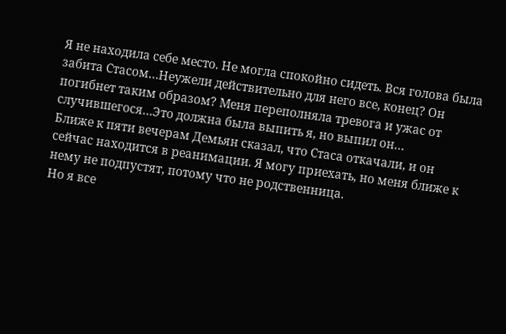Я не находила себе место. Не могла спокойно сидеть. Вся голова была забита Стасом…Неужели действительно для него все, конец? Он погибнет таким образом? Меня переполняла тревога и ужас от случившегося…Это должна была выпить я, но выпил он…
Ближе к пяти вечерам Демьян сказал, что Стаса откачали, и он сейчас находится в реанимации. Я могу приехать, но меня ближе к нему не подпустят, потому что не родственница.
Но я все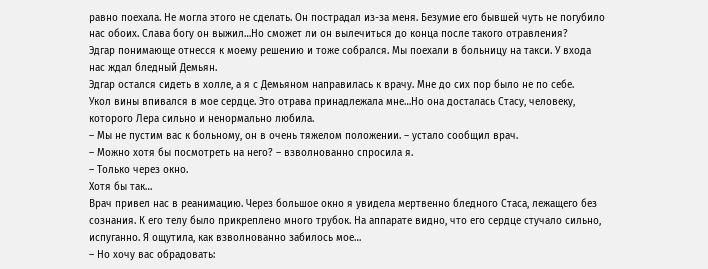равно поехала. Не могла этого не сделать. Он пострадал из-за меня. Безумие его бывшей чуть не погубило нас обоих. Слава богу он выжил…Но сможет ли он вылечиться до конца после такого отравления?
Эдгар понимающе отнесся к моему решению и тоже собрался. Мы поехали в больницу на такси. У входа нас ждал бледный Демьян.
Эдгар остался сидеть в холле, а я с Демьяном направилась к врачу. Мне до сих пор было не по себе.
Укол вины впивался в мое сердце. Это отрава принадлежала мне…Но она досталась Стасу, человеку, которого Лера сильно и ненормально любила.
– Мы не пустим вас к больному, он в очень тяжелом положении. – устало сообщил врач.
– Можно хотя бы посмотреть на него? – взволнованно спросила я.
– Только через окно.
Хотя бы так…
Врач привел нас в реанимацию. Через большое окно я увидела мертвенно бледного Стаса, лежащего без сознания. К его телу было прикреплено много трубок. На аппарате видно, что его сердце стучало сильно, испуганно. Я ощутила, как взволнованно забилось мое…
– Но хочу вас обрадовать: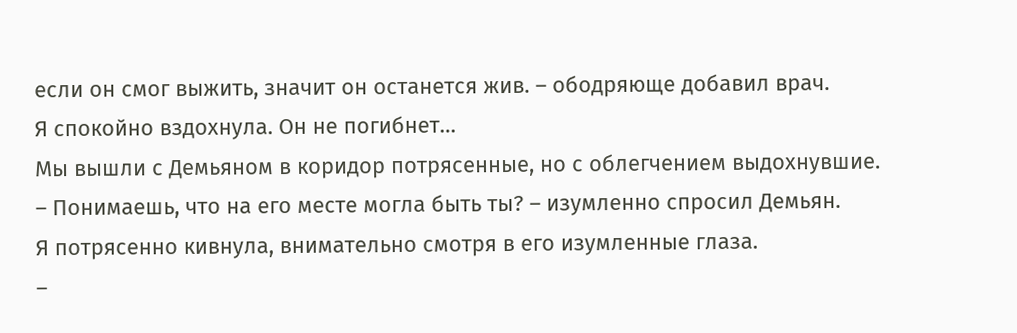если он смог выжить, значит он останется жив. – ободряюще добавил врач.
Я спокойно вздохнула. Он не погибнет…
Мы вышли с Демьяном в коридор потрясенные, но с облегчением выдохнувшие.
– Понимаешь, что на его месте могла быть ты? – изумленно спросил Демьян.
Я потрясенно кивнула, внимательно смотря в его изумленные глаза.
–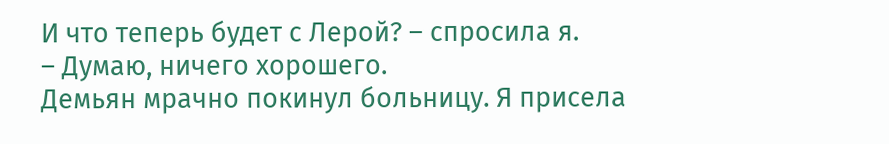И что теперь будет с Лерой? – спросила я.
– Думаю, ничего хорошего.
Демьян мрачно покинул больницу. Я присела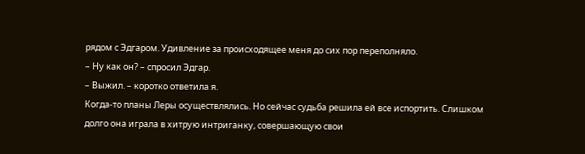рядом с Эдгаром. Удивление за происходящее меня до сих пор переполняло.
– Ну как он? – спросил Эдгар.
– Выжил. – коротко ответила я.
Когда-то планы Леры осуществлялись. Но сейчас судьба решила ей все испортить. Слишком долго она играла в хитрую интриганку, совершающую свои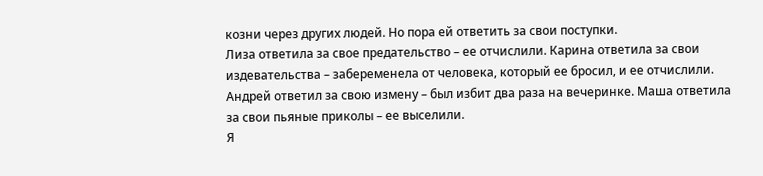козни через других людей. Но пора ей ответить за свои поступки.
Лиза ответила за свое предательство – ее отчислили. Карина ответила за свои издевательства – забеременела от человека, который ее бросил, и ее отчислили. Андрей ответил за свою измену – был избит два раза на вечеринке. Маша ответила за свои пьяные приколы – ее выселили.
Я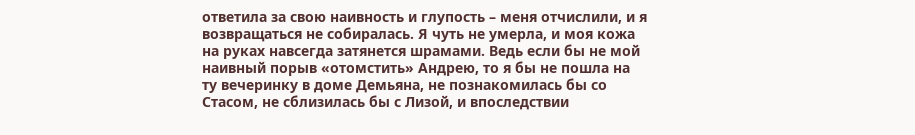ответила за свою наивность и глупость – меня отчислили, и я возвращаться не собиралась. Я чуть не умерла, и моя кожа на руках навсегда затянется шрамами. Ведь если бы не мой наивный порыв «отомстить» Андрею, то я бы не пошла на ту вечеринку в доме Демьяна, не познакомилась бы со Стасом, не сблизилась бы с Лизой, и впоследствии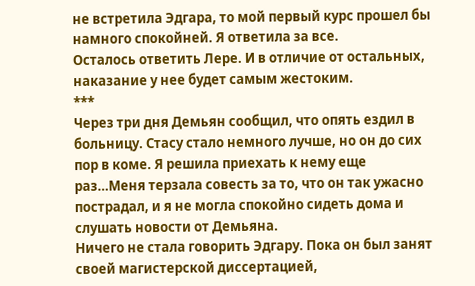не встретила Эдгара, то мой первый курс прошел бы намного спокойней. Я ответила за все.
Осталось ответить Лере. И в отличие от остальных, наказание у нее будет самым жестоким.
***
Через три дня Демьян сообщил, что опять ездил в больницу. Стасу стало немного лучше, но он до сих пор в коме. Я решила приехать к нему еще раз…Меня терзала совесть за то, что он так ужасно пострадал, и я не могла спокойно сидеть дома и слушать новости от Демьяна.
Ничего не стала говорить Эдгару. Пока он был занят своей магистерской диссертацией,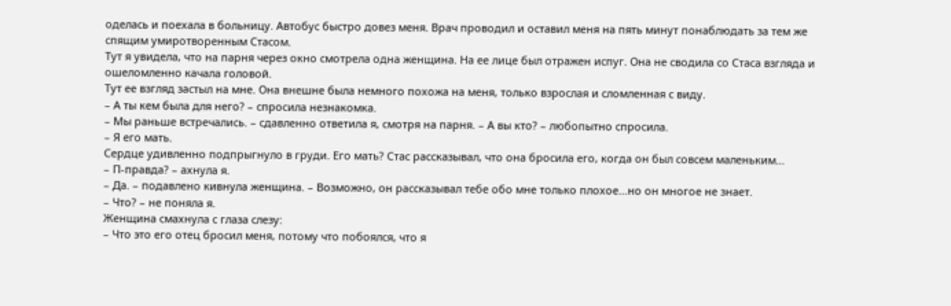оделась и поехала в больницу. Автобус быстро довез меня. Врач проводил и оставил меня на пять минут понаблюдать за тем же спящим умиротворенным Стасом.
Тут я увидела, что на парня через окно смотрела одна женщина. На ее лице был отражен испуг. Она не сводила со Стаса взгляда и ошеломленно качала головой.
Тут ее взгляд застыл на мне. Она внешне была немного похожа на меня, только взрослая и сломленная с виду.
– А ты кем была для него? – спросила незнакомка.
– Мы раньше встречались. – сдавленно ответила я, смотря на парня. – А вы кто? – любопытно спросила.
– Я его мать.
Сердце удивленно подпрыгнуло в груди. Его мать? Стас рассказывал, что она бросила его, когда он был совсем маленьким…
– П-правда? – ахнула я.
– Да. – подавлено кивнула женщина. – Возможно, он рассказывал тебе обо мне только плохое…но он многое не знает.
– Что? – не поняла я.
Женщина смахнула с глаза слезу:
– Что это его отец бросил меня, потому что побоялся, что я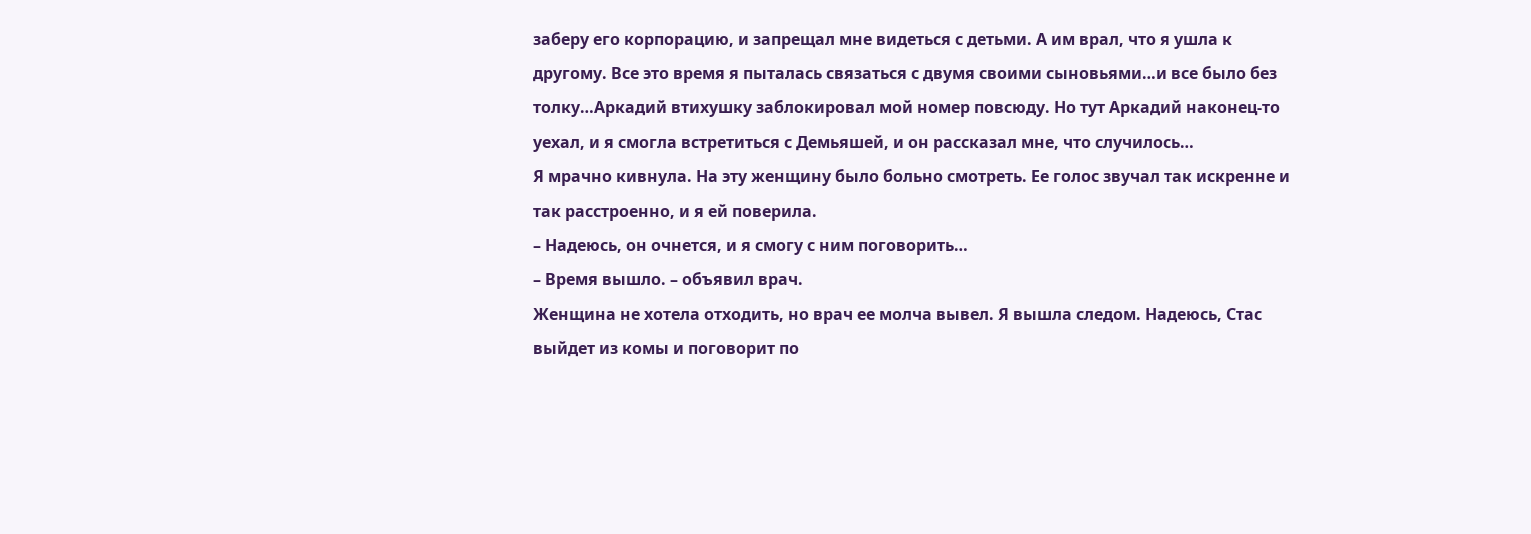заберу его корпорацию, и запрещал мне видеться с детьми. А им врал, что я ушла к другому. Все это время я пыталась связаться с двумя своими сыновьями…и все было без толку…Аркадий втихушку заблокировал мой номер повсюду. Но тут Аркадий наконец-то уехал, и я смогла встретиться с Демьяшей, и он рассказал мне, что случилось…
Я мрачно кивнула. На эту женщину было больно смотреть. Ее голос звучал так искренне и так расстроенно, и я ей поверила.
– Надеюсь, он очнется, и я смогу с ним поговорить…
– Время вышло. – объявил врач.
Женщина не хотела отходить, но врач ее молча вывел. Я вышла следом. Надеюсь, Стас выйдет из комы и поговорит по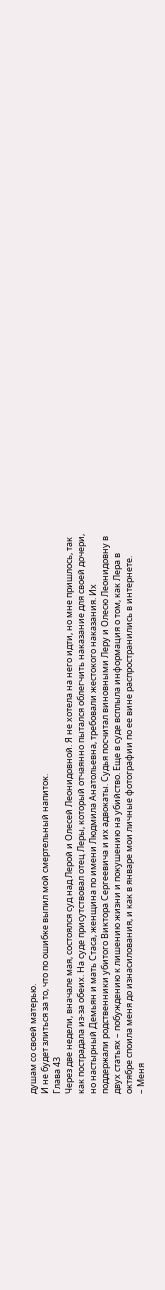душам со своей матерью.
И не будет злиться за то, что по ошибке выпил мой смертельный напиток.
Глава 43
Через две недели, вначале мая, состоялся суд над Лерой и Олесей Леонидовной. Я не хотела на него идти, но мне пришлось, так как пострадала из-за обеих. На суде присутствовал отец Леры, который отчаянно пытался облегчить наказание для своей дочери, но настырный Демьян и мать Стаса, женщина по имени Людмила Анатольевна, требовали жестокого наказания. Их поддержали родственники убитого Виктора Сергеевича и их адвокаты. Судья посчитал виновными Леру и Олесю Леонидовну в двух статьях – побуждению к лишению жизни и покушению на убийство. Еще в суде всплыла информация о том, как Лера в октябре споила меня до изнасилования, и как в январе мои личные фотографии по ее вине распространились в интернете.
– Меня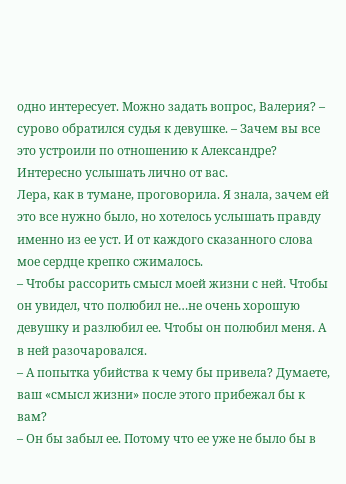одно интересует. Можно задать вопрос, Валерия? – сурово обратился судья к девушке. – Зачем вы все это устроили по отношению к Александре? Интересно услышать лично от вас.
Лера, как в тумане, проговорила. Я знала, зачем ей это все нужно было, но хотелось услышать правду именно из ее уст. И от каждого сказанного слова мое сердце крепко сжималось.
– Чтобы рассорить смысл моей жизни с ней. Чтобы он увидел, что полюбил не…не очень хорошую девушку и разлюбил ее. Чтобы он полюбил меня. А в ней разочаровался.
– А попытка убийства к чему бы привела? Думаете, ваш «смысл жизни» после этого прибежал бы к вам?
– Он бы забыл ее. Потому что ее уже не было бы в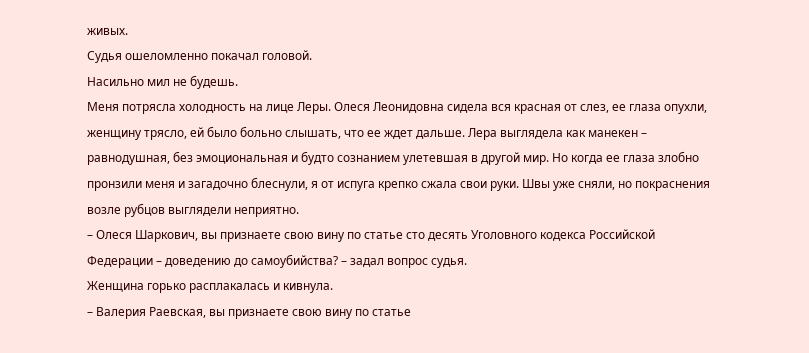живых.
Судья ошеломленно покачал головой.
Насильно мил не будешь.
Меня потрясла холодность на лице Леры. Олеся Леонидовна сидела вся красная от слез, ее глаза опухли, женщину трясло, ей было больно слышать, что ее ждет дальше. Лера выглядела как манекен – равнодушная, без эмоциональная и будто сознанием улетевшая в другой мир. Но когда ее глаза злобно пронзили меня и загадочно блеснули, я от испуга крепко сжала свои руки. Швы уже сняли, но покраснения возле рубцов выглядели неприятно.
– Олеся Шаркович, вы признаете свою вину по статье сто десять Уголовного кодекса Российской Федерации – доведению до самоубийства? – задал вопрос судья.
Женщина горько расплакалась и кивнула.
– Валерия Раевская, вы признаете свою вину по статье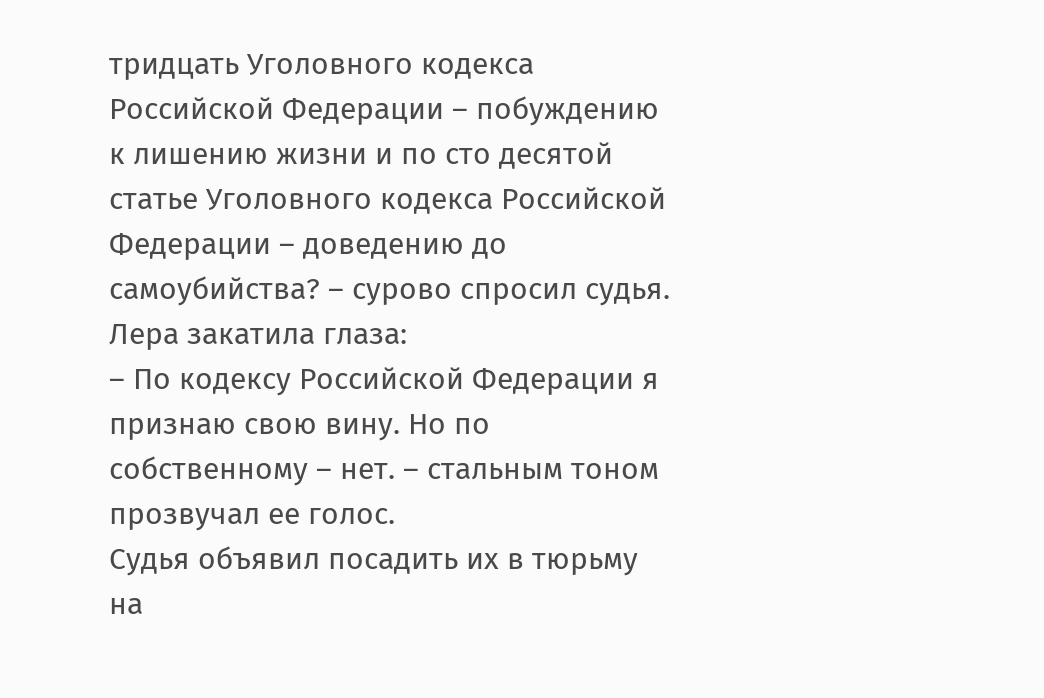тридцать Уголовного кодекса Российской Федерации – побуждению к лишению жизни и по сто десятой статье Уголовного кодекса Российской Федерации – доведению до самоубийства? – сурово спросил судья.
Лера закатила глаза:
– По кодексу Российской Федерации я признаю свою вину. Но по собственному – нет. – стальным тоном прозвучал ее голос.
Судья объявил посадить их в тюрьму на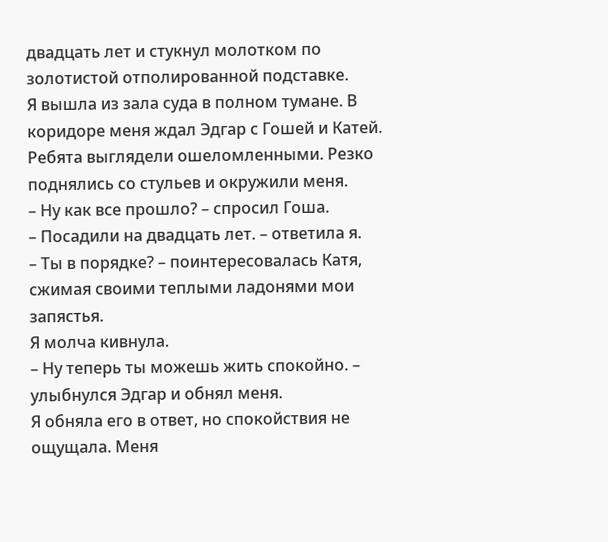двадцать лет и стукнул молотком по золотистой отполированной подставке.
Я вышла из зала суда в полном тумане. В коридоре меня ждал Эдгар с Гошей и Катей. Ребята выглядели ошеломленными. Резко поднялись со стульев и окружили меня.
– Ну как все прошло? – спросил Гоша.
– Посадили на двадцать лет. – ответила я.
– Ты в порядке? – поинтересовалась Катя, сжимая своими теплыми ладонями мои запястья.
Я молча кивнула.
– Ну теперь ты можешь жить спокойно. – улыбнулся Эдгар и обнял меня.
Я обняла его в ответ, но спокойствия не ощущала. Меня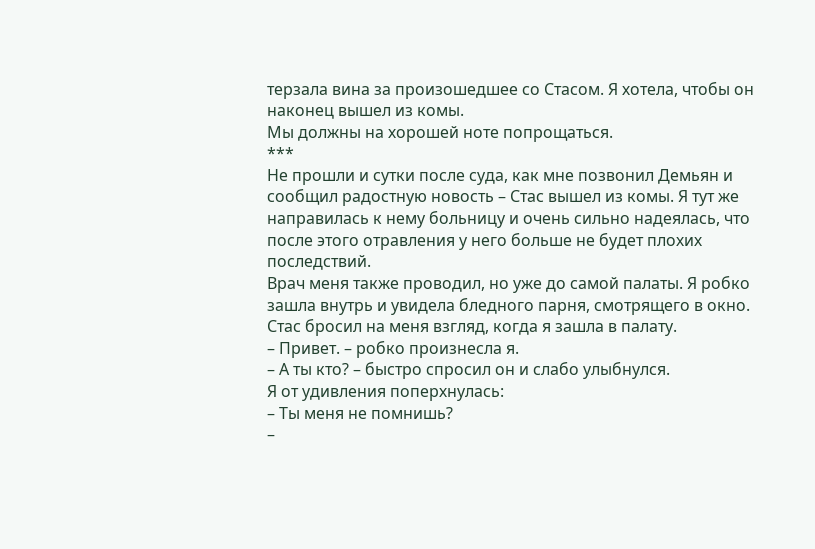терзала вина за произошедшее со Стасом. Я хотела, чтобы он наконец вышел из комы.
Мы должны на хорошей ноте попрощаться.
***
Не прошли и сутки после суда, как мне позвонил Демьян и сообщил радостную новость – Стас вышел из комы. Я тут же направилась к нему больницу и очень сильно надеялась, что после этого отравления у него больше не будет плохих последствий.
Врач меня также проводил, но уже до самой палаты. Я робко зашла внутрь и увидела бледного парня, смотрящего в окно. Стас бросил на меня взгляд, когда я зашла в палату.
– Привет. – робко произнесла я.
– А ты кто? – быстро спросил он и слабо улыбнулся.
Я от удивления поперхнулась:
– Ты меня не помнишь?
–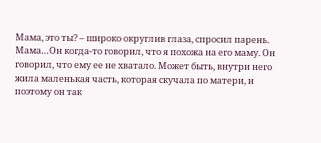Мама, это ты? – широко округлив глаза, спросил парень.
Мама…Он когда-то говорил, что я похожа на его маму. Он говорил, что ему ее не хватало. Может быть, внутри него жила маленькая часть, которая скучала по матери, и поэтому он так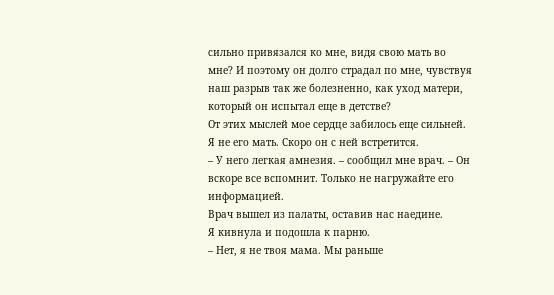сильно привязался ко мне, видя свою мать во мне? И поэтому он долго страдал по мне, чувствуя наш разрыв так же болезненно, как уход матери, который он испытал еще в детстве?
От этих мыслей мое сердце забилось еще сильней. Я не его мать. Скоро он с ней встретится.
– У него легкая амнезия. – сообщил мне врач. – Он вскоре все вспомнит. Только не нагружайте его информацией.
Врач вышел из палаты, оставив нас наедине.
Я кивнула и подошла к парню.
– Нет, я не твоя мама. Мы раньше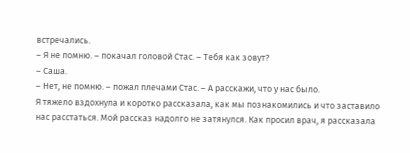встречались.
– Я не помню. – покачал головой Стас. – Тебя как зовут?
– Саша.
– Нет, не помню. – пожал плечами Стас. – А расскажи, что у нас было.
Я тяжело вздохнула и коротко рассказала, как мы познакомились и что заставило нас расстаться. Мой рассказ надолго не затянулся. Как просил врач, я рассказала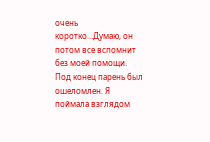очень коротко…Думаю, он потом все вспомнит без моей помощи.
Под конец парень был ошеломлен. Я поймала взглядом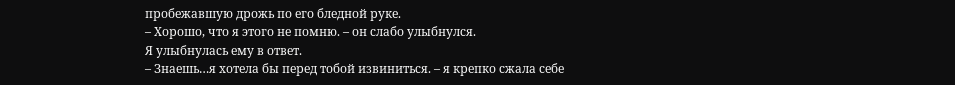пробежавшую дрожь по его бледной руке.
– Хорошо, что я этого не помню. – он слабо улыбнулся.
Я улыбнулась ему в ответ.
– Знаешь…я хотела бы перед тобой извиниться. – я крепко сжала себе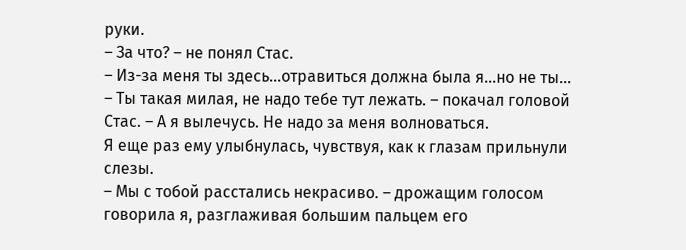руки.
– За что? – не понял Стас.
– Из-за меня ты здесь…отравиться должна была я…но не ты…
– Ты такая милая, не надо тебе тут лежать. – покачал головой Стас. – А я вылечусь. Не надо за меня волноваться.
Я еще раз ему улыбнулась, чувствуя, как к глазам прильнули слезы.
– Мы с тобой расстались некрасиво. – дрожащим голосом говорила я, разглаживая большим пальцем его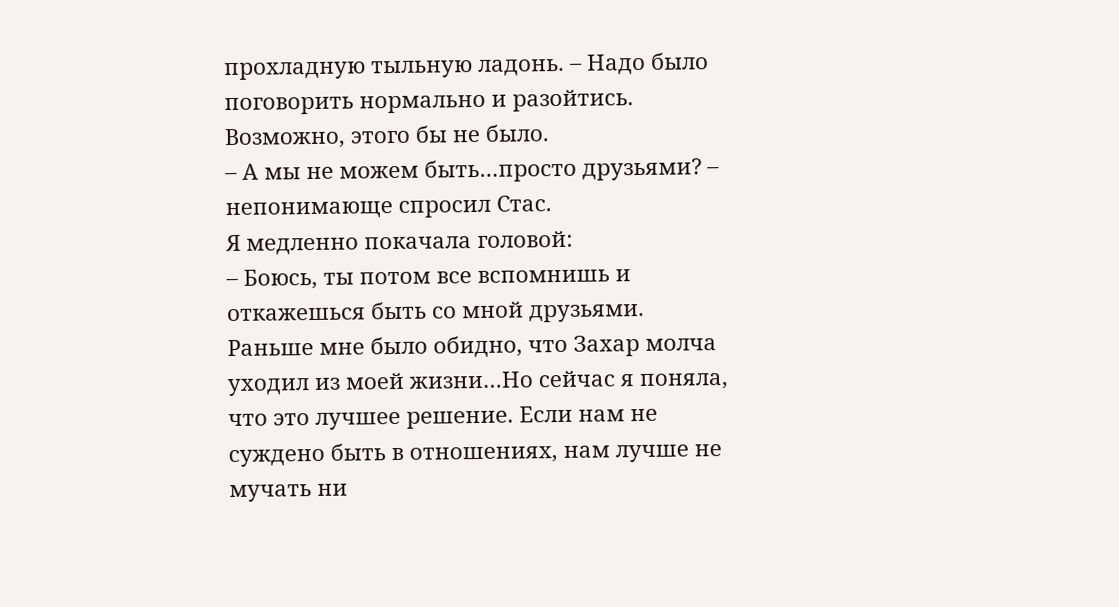прохладную тыльную ладонь. – Надо было поговорить нормально и разойтись. Возможно, этого бы не было.
– А мы не можем быть…просто друзьями? – непонимающе спросил Стас.
Я медленно покачала головой:
– Боюсь, ты потом все вспомнишь и откажешься быть со мной друзьями.
Раньше мне было обидно, что Захар молча уходил из моей жизни…Но сейчас я поняла, что это лучшее решение. Если нам не суждено быть в отношениях, нам лучше не мучать ни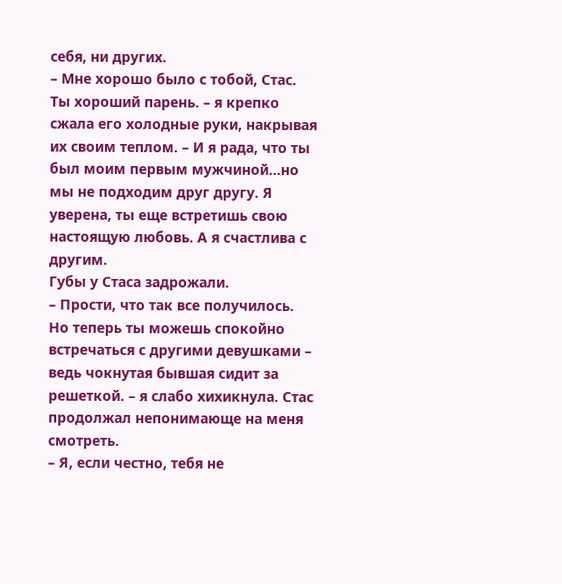себя, ни других.
– Мне хорошо было с тобой, Стас. Ты хороший парень. – я крепко сжала его холодные руки, накрывая их своим теплом. – И я рада, что ты был моим первым мужчиной…но мы не подходим друг другу. Я уверена, ты еще встретишь свою настоящую любовь. А я счастлива с другим.
Губы у Стаса задрожали.
– Прости, что так все получилось. Но теперь ты можешь спокойно встречаться с другими девушками – ведь чокнутая бывшая сидит за решеткой. – я слабо хихикнула. Стас продолжал непонимающе на меня смотреть.
– Я, если честно, тебя не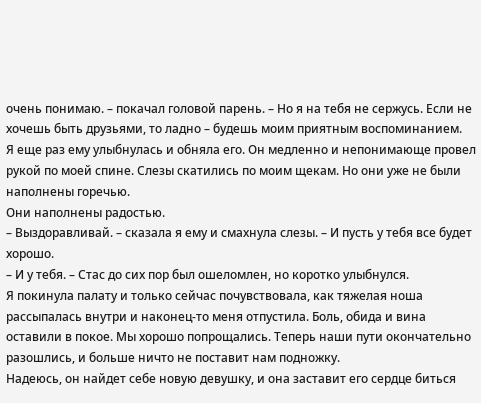очень понимаю. – покачал головой парень. – Но я на тебя не сержусь. Если не хочешь быть друзьями, то ладно – будешь моим приятным воспоминанием.
Я еще раз ему улыбнулась и обняла его. Он медленно и непонимающе провел рукой по моей спине. Слезы скатились по моим щекам. Но они уже не были наполнены горечью.
Они наполнены радостью.
– Выздоравливай. – сказала я ему и смахнула слезы. – И пусть у тебя все будет хорошо.
– И у тебя. – Стас до сих пор был ошеломлен, но коротко улыбнулся.
Я покинула палату и только сейчас почувствовала, как тяжелая ноша рассыпалась внутри и наконец-то меня отпустила. Боль, обида и вина оставили в покое. Мы хорошо попрощались. Теперь наши пути окончательно разошлись, и больше ничто не поставит нам подножку.
Надеюсь, он найдет себе новую девушку, и она заставит его сердце биться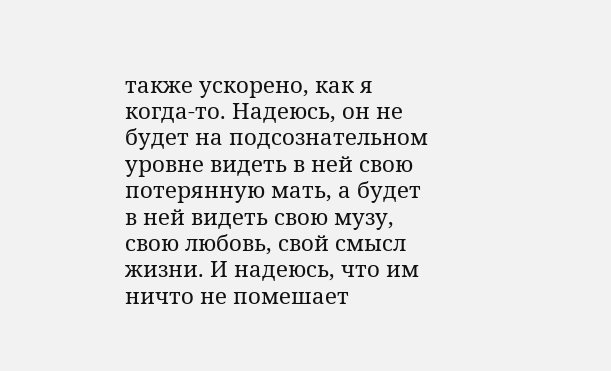также ускорено, как я когда-то. Надеюсь, он не будет на подсознательном уровне видеть в ней свою потерянную мать, а будет в ней видеть свою музу, свою любовь, свой смысл жизни. И надеюсь, что им ничто не помешает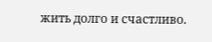жить долго и счастливо.